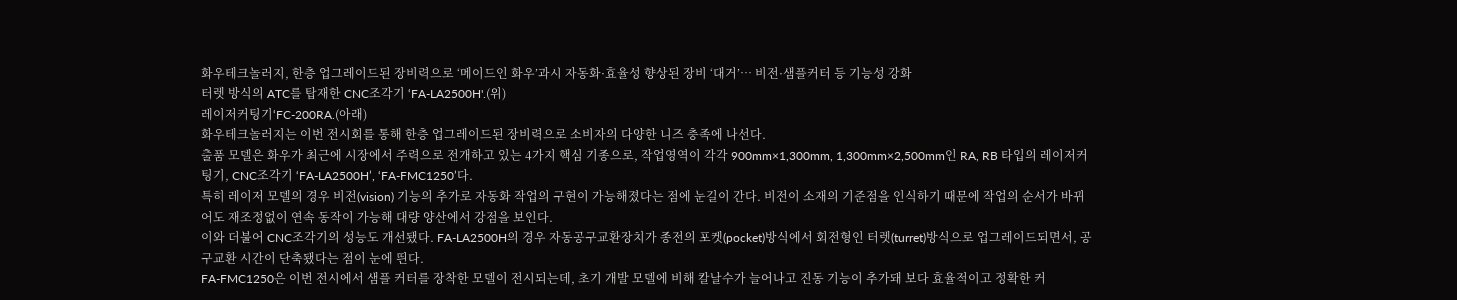화우테크놀러지, 한층 업그레이드된 장비력으로 ‘메이드인 화우’과시 자동화·효율성 향상된 장비 ‘대거’… 비전·샘플커터 등 기능성 강화
터렛 방식의 ATC를 탑재한 CNC조각기 ‘FA-LA2500H'.(위)
레이저커팅기‘FC-200RA.(아래)
화우테크놀러지는 이번 전시회를 통해 한층 업그레이드된 장비력으로 소비자의 다양한 니즈 충족에 나선다.
출품 모델은 화우가 최근에 시장에서 주력으로 전개하고 있는 4가지 핵심 기종으로, 작업영역이 각각 900mm×1,300mm, 1,300mm×2,500mm인 RA, RB 타입의 레이저커팅기, CNC조각기 ‘FA-LA2500H’, ‘FA-FMC1250’다.
특히 레이저 모델의 경우 비전(vision) 기능의 추가로 자동화 작업의 구현이 가능해졌다는 점에 눈길이 간다. 비전이 소재의 기준점을 인식하기 때문에 작업의 순서가 바뀌어도 재조정없이 연속 동작이 가능해 대량 양산에서 강점을 보인다.
이와 더불어 CNC조각기의 성능도 개선됐다. FA-LA2500H의 경우 자동공구교환장치가 종전의 포켓(pocket)방식에서 회전형인 터렛(turret)방식으로 업그레이드되면서, 공구교환 시간이 단축됐다는 점이 눈에 띈다.
FA-FMC1250은 이번 전시에서 샘플 커터를 장착한 모델이 전시되는데, 초기 개발 모델에 비해 칼날수가 늘어나고 진동 기능이 추가돼 보다 효율적이고 정확한 커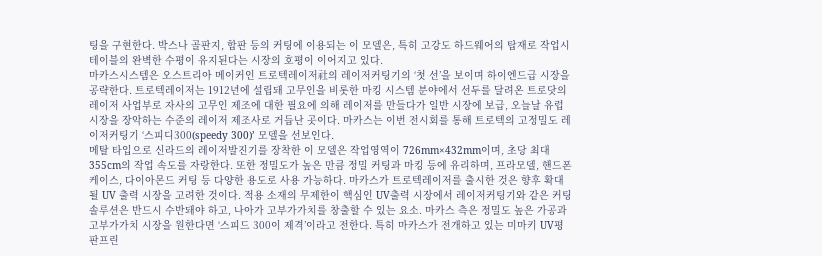팅을 구현한다. 박스나 골판지, 합판 등의 커팅에 이용되는 이 모델은, 특히 고강도 하드웨어의 탑재로 작업시 테이블의 완벽한 수평이 유지된다는 시장의 호평이 이어지고 있다.
마카스시스템은 오스트리아 메이커인 트로텍레이저社의 레이저커팅기의 ‘첫 선’을 보이며 하이엔드급 시장을 공략한다. 트로텍레이저는 1912년에 설립돼 고무인을 비롯한 마킹 시스템 분야에서 선두를 달려온 트로닷의 레이저 사업부로 자사의 고무인 제조에 대한 필요에 의해 레이저를 만들다가 일반 시장에 보급, 오늘날 유럽시장을 장악하는 수준의 레이저 제조사로 거듭난 곳이다. 마카스는 이번 전시회를 통해 트로텍의 고정밀도 레이저커팅기 ‘스피디300(speedy 300)’ 모델을 선보인다.
메탈 타입으로 신라드의 레이저발진기를 장착한 이 모델은 작업영역이 726mm×432mm이며, 초당 최대 355cm의 작업 속도를 자랑한다. 또한 정밀도가 높은 만큼 정밀 커팅과 마킹 등에 유리하며, 프라모델, 핸드폰케이스, 다이아몬드 커팅 등 다양한 용도로 사용 가능하다. 마카스가 트로텍레이저를 출시한 것은 향후 확대될 UV 출력 시장을 고려한 것이다. 적용 소재의 무제한이 핵심인 UV출력 시장에서 레이저커팅기와 같은 커팅 솔루션은 반드시 수반돼야 하고, 나아가 고부가가치를 창출할 수 있는 요소. 마카스 측은 정밀도 높은 가공과 고부가가치 시장을 원한다면 ‘스피드 300이 제격’이라고 전한다. 특히 마카스가 전개하고 있는 미마키 UV평판프린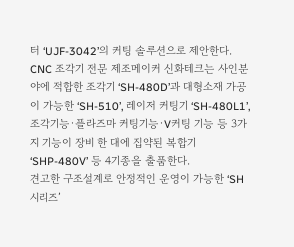터 ‘UJF-3042’의 커팅 솔루션으로 제안한다.
CNC 조각기 전문 제조메이커 신화테크는 사인분야에 적합한 조각기 ‘SH-480D’과 대형소재 가공이 가능한 ‘SH-510’, 레이저 커팅기 ‘SH-480L1’, 조각기능·플라즈마 커팅기능·V커팅 기능 등 3가지 기능이 장비 한 대에 집약된 복합기 ‘SHP-480V’ 등 4기종을 출품한다.
견고한 구조설계로 안정적인 운영이 가능한 ‘SH시리즈’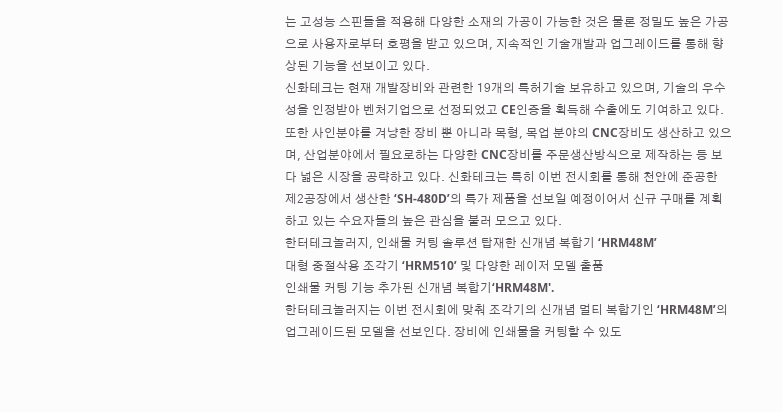는 고성능 스핀들을 적용해 다양한 소재의 가공이 가능한 것은 물론 정밀도 높은 가공으로 사용자로부터 호평을 받고 있으며, 지속적인 기술개발과 업그레이드를 통해 향상된 기능을 선보이고 있다.
신화테크는 현재 개발장비와 관련한 19개의 특허기술 보유하고 있으며, 기술의 우수성을 인정받아 벤처기업으로 선정되었고 CE인증을 획득해 수출에도 기여하고 있다.
또한 사인분야를 겨냥한 장비 뿐 아니라 목형, 목업 분야의 CNC장비도 생산하고 있으며, 산업분야에서 필요로하는 다양한 CNC장비를 주문생산방식으로 제작하는 등 보다 넓은 시장을 공략하고 있다. 신화테크는 특히 이번 전시회를 통해 천안에 준공한 제2공장에서 생산한 ‘SH-480D’의 특가 제품을 선보일 예정이어서 신규 구매를 계획하고 있는 수요자들의 높은 관심을 불러 모으고 있다.
한터테크놀러지, 인쇄물 커팅 솔루션 탑재한 신개념 복합기 ‘HRM48M’
대형 중절삭용 조각기 ‘HRM510’ 및 다양한 레이저 모델 출품
인쇄물 커팅 기능 추가된 신개념 복합기‘HRM48M'.
한터테크놀러지는 이번 전시회에 맞춰 조각기의 신개념 멀티 복합기인 ‘HRM48M’의 업그레이드된 모델을 선보인다. 장비에 인쇄물을 커팅할 수 있도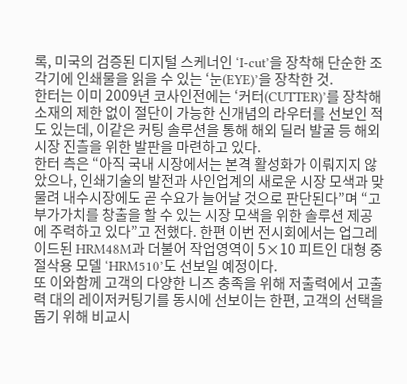록, 미국의 검증된 디지털 스케너인 ‘I-cut’을 장착해 단순한 조각기에 인쇄물을 읽을 수 있는 ‘눈(EYE)’을 장착한 것.
한터는 이미 2009년 코사인전에는 ‘커터(CUTTER)’를 장착해 소재의 제한 없이 절단이 가능한 신개념의 라우터를 선보인 적도 있는데, 이같은 커팅 솔루션을 통해 해외 딜러 발굴 등 해외 시장 진츨을 위한 발판을 마련하고 있다.
한터 측은 “아직 국내 시장에서는 본격 활성화가 이뤄지지 않았으나, 인쇄기술의 발전과 사인업계의 새로운 시장 모색과 맞물려 내수시장에도 곧 수요가 늘어날 것으로 판단된다”며 “고부가가치를 창출을 할 수 있는 시장 모색을 위한 솔루션 제공에 주력하고 있다”고 전했다. 한편 이번 전시회에서는 업그레이드된 HRM48M과 더불어 작업영역이 5×10 피트인 대형 중절삭용 모델 ‘HRM510’도 선보일 예정이다.
또 이와함께 고객의 다양한 니즈 충족을 위해 저출력에서 고출력 대의 레이저커팅기를 동시에 선보이는 한편, 고객의 선택을 돕기 위해 비교시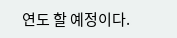연도 할 예정이다.